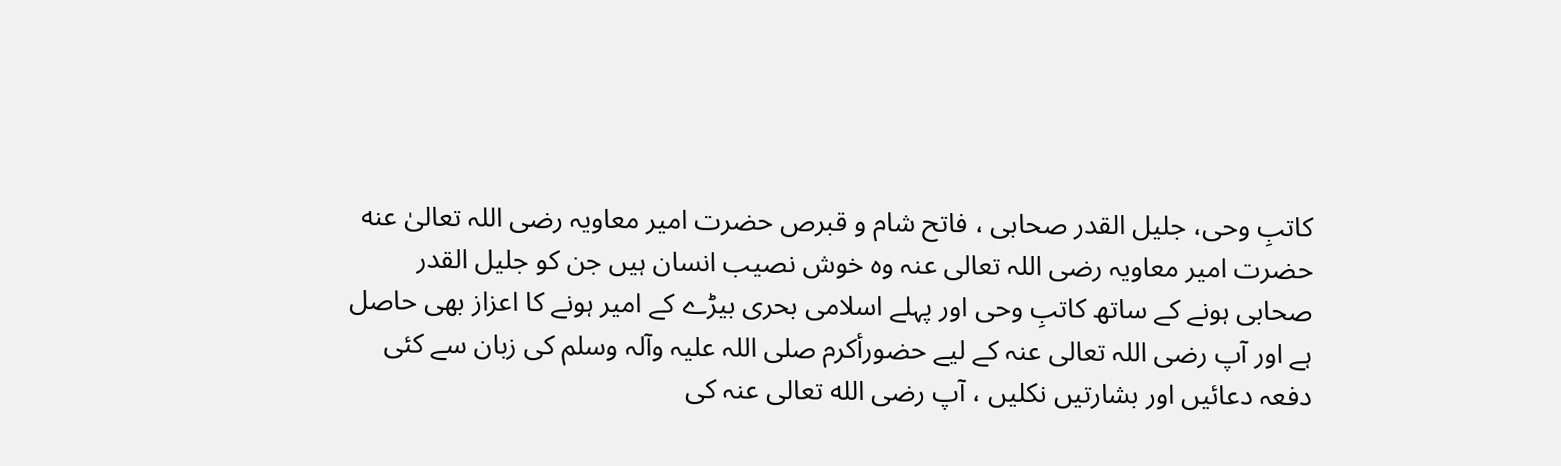کاتبِ وحی، جلیل القدر صحابی ، فاتح شام و قبرص حضرت امیر معاویہ رضی اللہ تعالیٰ عنه
حضرت امیر معاویہ رضی اللہ تعالی عنہ وہ خوش نصیب انسان ہیں جن کو جلیل القدر صحابی ہونے کے ساتھ کاتبِ وحی اور پہلے اسلامی بحری بیڑے کے امیر ہونے کا اعزاز بھی حاصل ہے اور آپ رضی اللہ تعالی عنہ کے لیے حضورأكرم صلی اللہ علیہ وآلہ وسلم کی زبان سے کئی دفعہ دعائیں اور بشارتیں نکلیں ، آپ رضی الله تعالی عنہ کی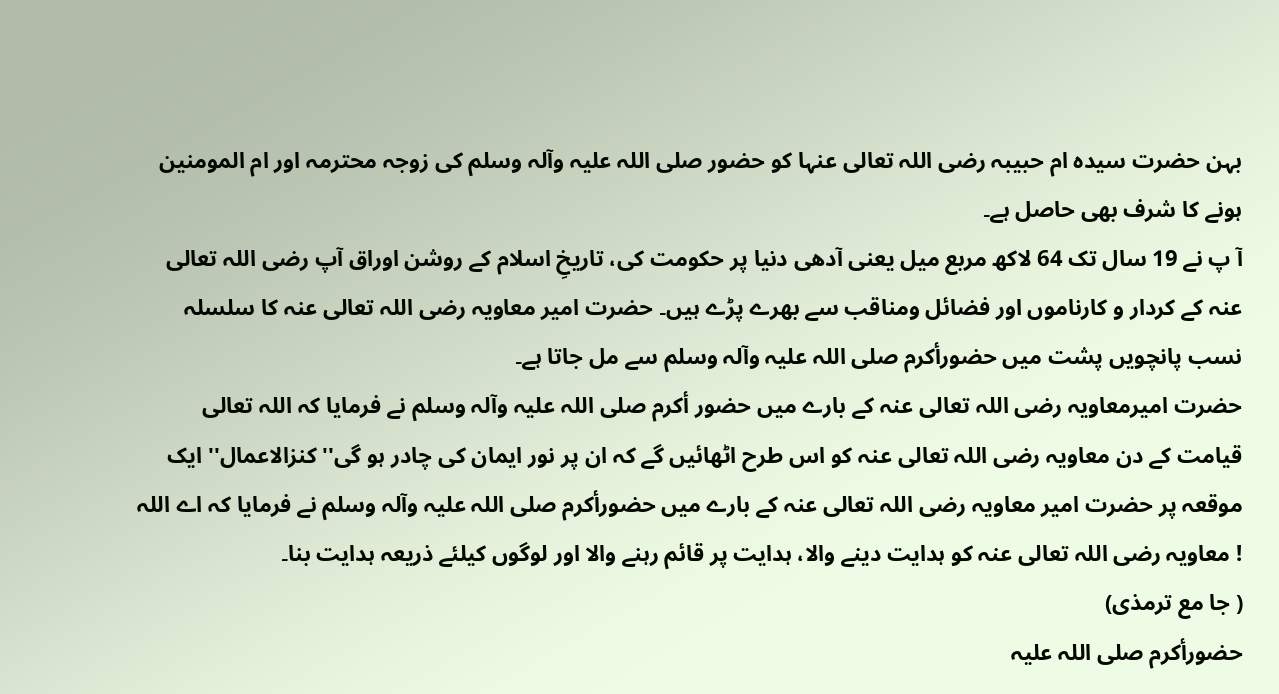بہن حضرت سیدہ ام حبیبہ رضی اللہ تعالی عنہا کو حضور صلی اللہ علیہ وآلہ وسلم کی زوجہ محترمہ اور ام المومنین ہونے کا شرف بھی حاصل ہے۔
آ پ نے 19 سال تک 64 لاکھ مربع میل یعنی آدھی دنیا پر حکومت کی، تاریخِ اسلام کے روشن اوراق آپ رضی اللہ تعالی عنہ کے کردار و کارناموں اور فضائل ومناقب سے بھرے پڑے ہیں۔ حضرت امیر معاویہ رضی اللہ تعالی عنہ کا سلسلہ نسب پانچویں پشت میں حضورأكرم صلی اللہ علیہ وآلہ وسلم سے مل جاتا ہے۔
حضرت امیرمعاویہ رضی اللہ تعالی عنہ کے بارے میں حضور أكرم صلی اللہ علیہ وآلہ وسلم نے فرمایا کہ اللہ تعالی قیامت کے دن معاویہ رضی اللہ تعالی عنہ کو اس طرح اٹھائیں گے کہ ان پر نور ایمان کی چادر ہو گی''کنزالاعمال'' ایک موقعہ پر حضرت امیر معاویہ رضی اللہ تعالی عنہ کے بارے میں حضورأكرم صلی اللہ علیہ وآلہ وسلم نے فرمایا کہ اے اللہ ! معاویہ رضی اللہ تعالی عنہ کو ہدایت دینے والا، ہدایت پر قائم رہنے والا اور لوگوں کیلئے ذریعہ ہدایت بنا۔
( جا مع ترمذی)
حضورأكرم صلی اللہ علیہ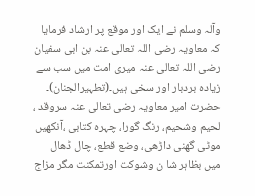وآلہ وسلم نے ایک اور موقع پر ارشاد فرمایا کہ معاویہ رضی اللہ تعالی عنہ بن ابی سفیان رضی اللہ تعالی عنہ میری امت میں سب سے زیادہ بردبار اور سخی ہیں۔(تطہیرالجنان)۔ حضرت امیر معاویہ رضی تعالی عنہ سروقد ، لحیم وشحیم، رنگ گورا، چہرہ کتابی ،آنکھیں موٹی گھنی داڑھی، وضع قطع، چال ڈھال میں بظاہر شا ن وشوکت اورتمکنت مگر مزاج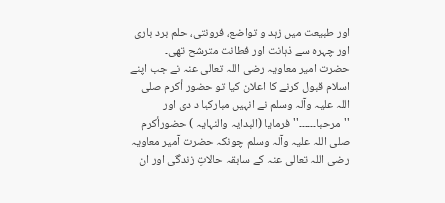اور طبیعت میں زہد و تواضع، فرونتی، حلم برد باری اور چہرہ سے ذہانت اور فطانت مترشح تھی۔
حضرت امیر معاویہ رضی اللہ تعالی عنہ نے جب اپنے اسلام قبول کرنے کا اعلان کیا تو حضور أكرم صلی اللہ علیہ وآلہ وسلم نے انہیں مبارکبا د دی اور ''مرحبا۔۔۔۔۔۔'' فرمایا (البدایہ والنہایہ ) حضورأكرم صلی اللہ علیہ وآلہ وسلم چونکہ حضرت آمير معاویہ رضی اللہ تعالی عنہ کے سابقہ حالاتِ زندگی اور ان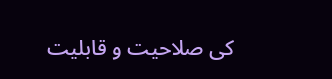کی صلاحیت و قابلیت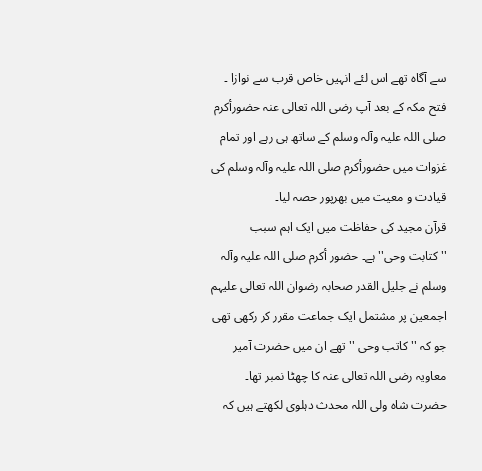سے آگاہ تھے اس لئے انہیں خاص قرب سے نوازا ۔ فتح مکہ کے بعد آپ رضی اللہ تعالی عنہ حضورأكرم صلی اللہ علیہ وآلہ وسلم کے ساتھ ہی رہے اور تمام غزوات میں حضورأكرم صلی اللہ علیہ وآلہ وسلم کی قیادت و معیت میں بھرپور حصہ لیا۔
قرآن مجید کی حفاظت میں ایک اہم سبب ''کتابت وحی'' ہے۔ حضور أكرم صلی اللہ علیہ وآلہ وسلم نے جلیل القدر صحابہ رضوان اللہ تعالی علیہم اجمعین پر مشتمل ایک جماعت مقرر کر رکھی تھی جو کہ '' کاتب وحی '' تھے ان میں حضرت آمير معاویہ رضی اللہ تعالی عنہ کا چھٹا نمبر تھا۔ حضرت شاہ ولی اللہ محدث دہلوی لکھتے ہیں کہ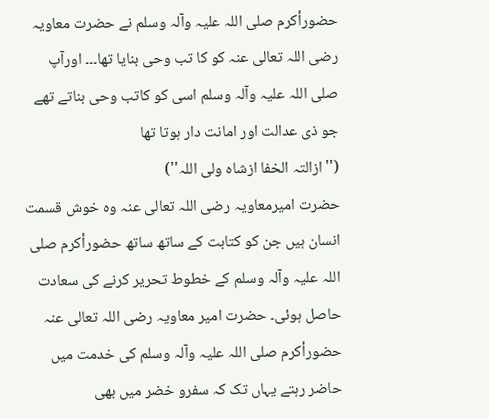حضورأكرم صلی اللہ علیہ وآلہ وسلم نے حضرت معاویہ رضی اللہ تعالی عنہ کو کا تب وحی بنایا تھا۔۔۔ اورآپ صلی اللہ علیہ وآلہ وسلم اسی کو کاتب وحی بناتے تھے جو ذی عدالت اور امانت دار ہوتا تھا
(''ازالتہ الخفا ازشاہ ولی اللہ'')
حضرت امیرمعاویہ رضی اللہ تعالی عنہ وہ خوش قسمت انسان ہیں جن کو کتابت کے ساتھ ساتھ حضورأكرم صلی اللہ علیہ وآلہ وسلم کے خطوط تحریر کرنے کی سعادت حاصل ہوئی۔ حضرت امیر معاویہ رضی اللہ تعالی عنہ حضورأكرم صلی اللہ علیہ وآلہ وسلم کی خدمت میں حاضر رہتے یہاں تک کہ سفرو خضر میں بھی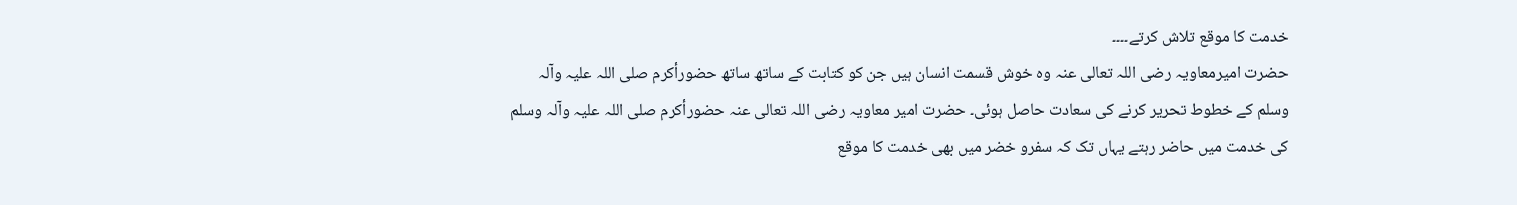خدمت کا موقع تلاش کرتے۔۔۔۔
حضرت امیرمعاویہ رضی اللہ تعالی عنہ وہ خوش قسمت انسان ہیں جن کو کتابت کے ساتھ ساتھ حضورأكرم صلی اللہ علیہ وآلہ وسلم کے خطوط تحریر کرنے کی سعادت حاصل ہوئی۔ حضرت امیر معاویہ رضی اللہ تعالی عنہ حضورأكرم صلی اللہ علیہ وآلہ وسلم کی خدمت میں حاضر رہتے یہاں تک کہ سفرو خضر میں بھی خدمت کا موقع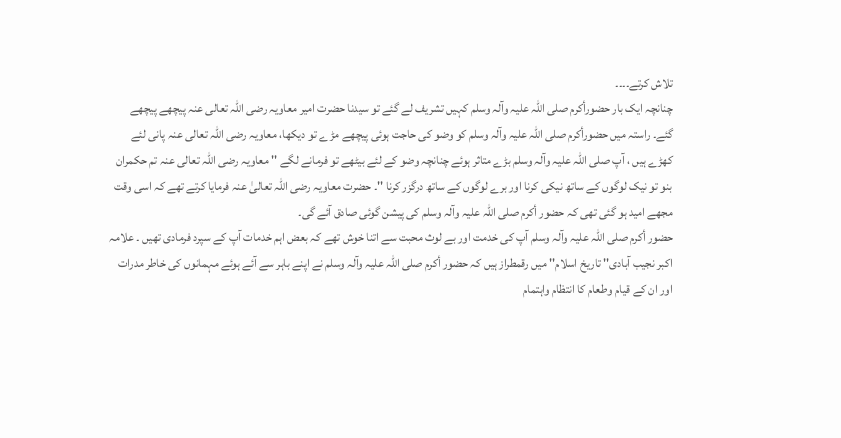تلاش کرتے۔۔۔۔
چنانچہ ایک بار حضورأكرم صلی اللہ علیہ وآلہ وسلم کہیں تشریف لے گئے تو سیدنا حضرت امیر معاویہ رضی اللہ تعالی عنہ پیچھے پیچھے گئے۔ راستہ میں حضورأكرم صلی اللہ علیہ وآلہ وسلم کو وضو کی حاجت ہوئی پیچھے مڑ ے تو دیکھا، معاویہ رضی اللہ تعالی عنہ پانی لئے کھڑے ہیں ، آپ صلی اللہ علیہ وآلہ وسلم بڑے متاثر ہوئے چنانچہ وضو کے لئے بیٹھے تو فرمانے لگے '' معاویہ رضی اللہ تعالی عنہ تم حکمران بنو تو نیک لوگوں کے ساتھ نیکی کرنا اور برے لوگوں کے ساتھ درگزر کرنا ''۔ حضرت معاویہ رضی اللہ تعالیٰ عنہ فرمایا کرتے تھے کہ اسی وقت مجھے امید ہو گئی تھی کہ حضور أكرم صلی اللہ علیہ وآلہ وسلم کی پیشن گوئی صادق آئے گی۔
حضور أكرم صلی اللہ علیہ وآلہ وسلم آپ کی خدمت اور بے لوث محبت سے اتنا خوش تھے کہ بعض اہم خدمات آپ کے سپرد فرمادی تھیں ۔ علامہ اکبر نجیب آبادی'' تاریخ اسلام'' میں رقمطراز ہیں کہ حضور أكرم صلی اللہ علیہ وآلہ وسلم نے اپنے باہر سے آئے ہوئے مہمانوں کی خاطر مدرات اور ان کے قیام وطعام کا انتظام واہتمام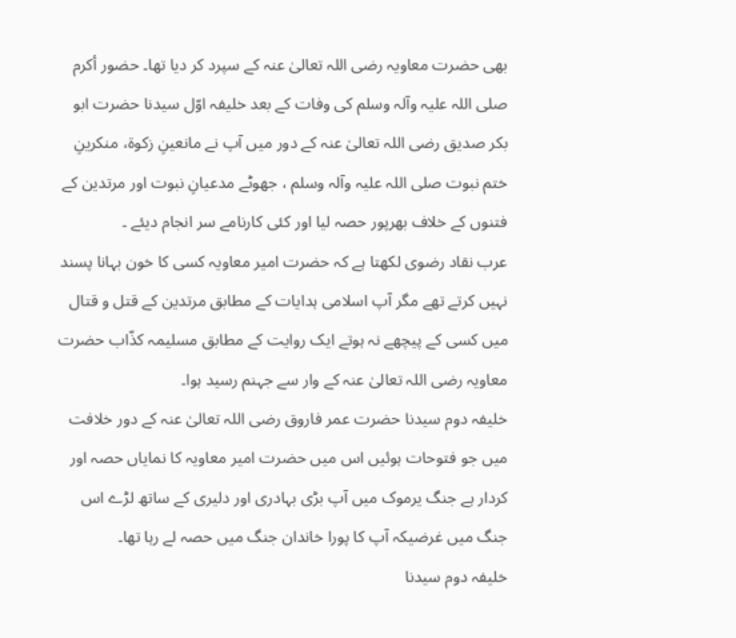بھی حضرت معاویہ رضی اللہ تعالیٰ عنہ کے سپرد کر دیا تھا۔ حضور أكرم صلی اللہ علیہ وآلہ وسلم کی وفات کے بعد خلیفہ اوّل سیدنا حضرت ابو بکر صدیق رضی اللہ تعالیٰ عنہ کے دور میں آپ نے مانعینِ زکوة، منکرینِ ختم نبوت صلی اللہ علیہ وآلہ وسلم ، جھوٹے مدعیانِ نبوت اور مرتدین کے فتنوں کے خلاف بھرپور حصہ لیا اور کئی کارنامے سر انجام دیئے ۔
عرب نقاد رضوی لکھتا ہے کہ حضرت امیر معاویہ کسی کا خون بہانا پسند نہیں کرتے تھے مگر آپ اسلامی ہدایات کے مطابق مرتدین کے قتل و قتال میں کسی کے پیچھے نہ ہوتے ایک روایت کے مطابق مسلیمہ کذّاب حضرت معاویہ رضی اللہ تعالیٰ عنہ کے وار سے جہنم رسید ہوا۔
خلیفہ دوم سیدنا حضرت عمر فاروق رضی اللہ تعالیٰ عنہ کے دور خلافت میں جو فتوحات ہوئیں اس میں حضرت امیر معاویہ کا نمایاں حصہ اور کردار ہے جنگ یرموک میں آپ بڑی بہادری اور دلیری کے ساتھ لڑے اس جنگ میں غرضیکہ آپ کا پورا خاندان جنگ میں حصہ لے رہا تھا۔
خلیفہ دوم سیدنا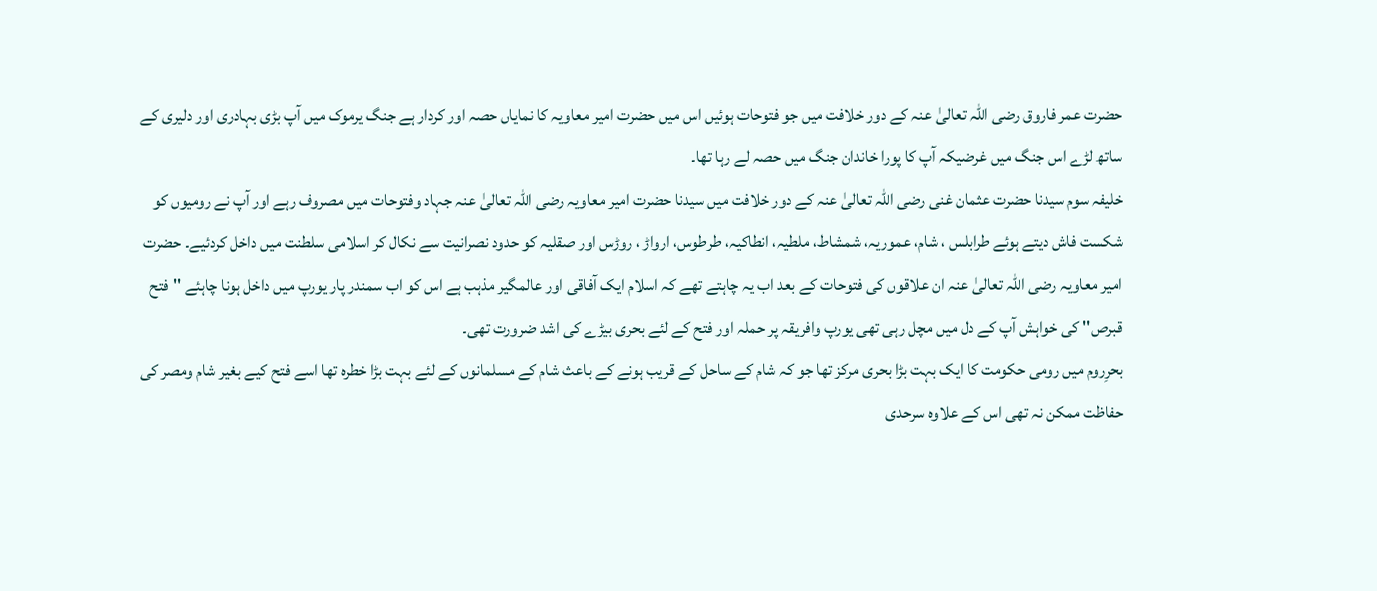حضرت عمر فاروق رضی اللہ تعالیٰ عنہ کے دور خلافت میں جو فتوحات ہوئیں اس میں حضرت امیر معاویہ کا نمایاں حصہ اور کردار ہے جنگ یرموک میں آپ بڑی بہادری اور دلیری کے ساتھ لڑے اس جنگ میں غرضیکہ آپ کا پورا خاندان جنگ میں حصہ لے رہا تھا۔
خلیفہ سوم سیدنا حضرت عثمان غنی رضی اللہ تعالیٰ عنہ کے دور خلافت میں سیدنا حضرت امیر معاویہ رضی اللہ تعالیٰ عنہ جہاد وفتوحات میں مصروف رہے اور آپ نے رومیوں کو شکست فاش دیتے ہوئے طرابلس ، شام، عموریہ، شمشاط، ملطیہ، انطاکیہ، طرطوس، ارواڑ ، روڑس اور صقلیہ کو حدود نصرانیت سے نکال کر اسلامی سلطنت میں داخل کردئیے۔ حضرت امیر معاویہ رضی اللہ تعالیٰ عنہ ان علاقوں کی فتوحات کے بعد اب یہ چاہتے تھے کہ اسلام ایک آفاقی اور عالمگیر مذہب ہے اس کو اب سمندر پار یورپ میں داخل ہونا چاہئے ''فتح قبرص'' کی خواہش آپ کے دل میں مچل رہی تھی یورپ وافریقہ پر حملہ اور فتح کے لئے بحری بیڑے کی اشد ضرورت تھی۔
بحرِروم میں رومی حکومت کا ایک بہت بڑا بحری مرکز تھا جو کہ شام کے ساحل کے قریب ہونے کے باعث شام کے مسلمانوں کے لئے بہت بڑا خطرہ تھا اسے فتح کیے بغیر شام ومصر کی حفاظت ممکن نہ تھی اس کے علاوہ سرحدی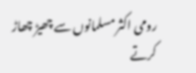رومی اکثر مسلمانوں سے چھیڑ چھاڑ کرتے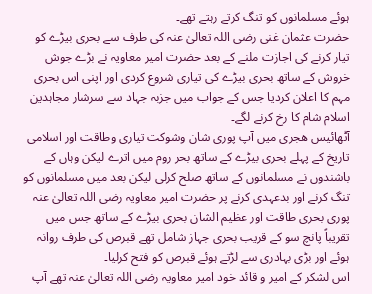ہوئے مسلمانوں کو تنگ کرتے رہتے تھے۔
حضرت عثمان غنی رضی اللہ تعالیٰ عنہ کی طرف سے بحری بیڑے کو تیار کرنے کی اجازت ملنے کے بعد حضرت امیر معاویہ نے بڑے جوش خروش کے ساتھ بحری بیڑے کی تیاری شروع کردی اور اپنی اس بحری مہم کا اعلان کردیا جس کے جواب میں جزبہ جہاد سے سرشار مجاہدین اسلام شام کا رخ کرنے لگے۔
آٹهائيس هجری میں آپ پوری شان وشوکت تیاری وطاقت اور اسلامی تاریخ کے پہلے بحری بیڑے کے ساتھ بحر روم میں اترے لیکن وہاں کے باشندوں نے مسلمانوں کے ساتھ صلح کرلی لیکن بعد میں مسلمانوں کو تنگ کرنے اور بدعہدی کرنے پر حضرت امیر معاویہ رضی اللہ تعالیٰ عنہ پوری بحری طاقت اور عظیم الشان بحری بیڑے کے ساتھ جس میں تقریباً پانچ سو کے قریب بحری جہاز شامل تھے قبرص کی طرف روانہ ہوئے اور بڑی بہادری سے لڑتے ہوئے قبرص کو فتح کرلیا۔
اس لشکر کے امیر و قائد خود امیر معاویہ رضی اللہ تعالیٰ عنہ تھے آپ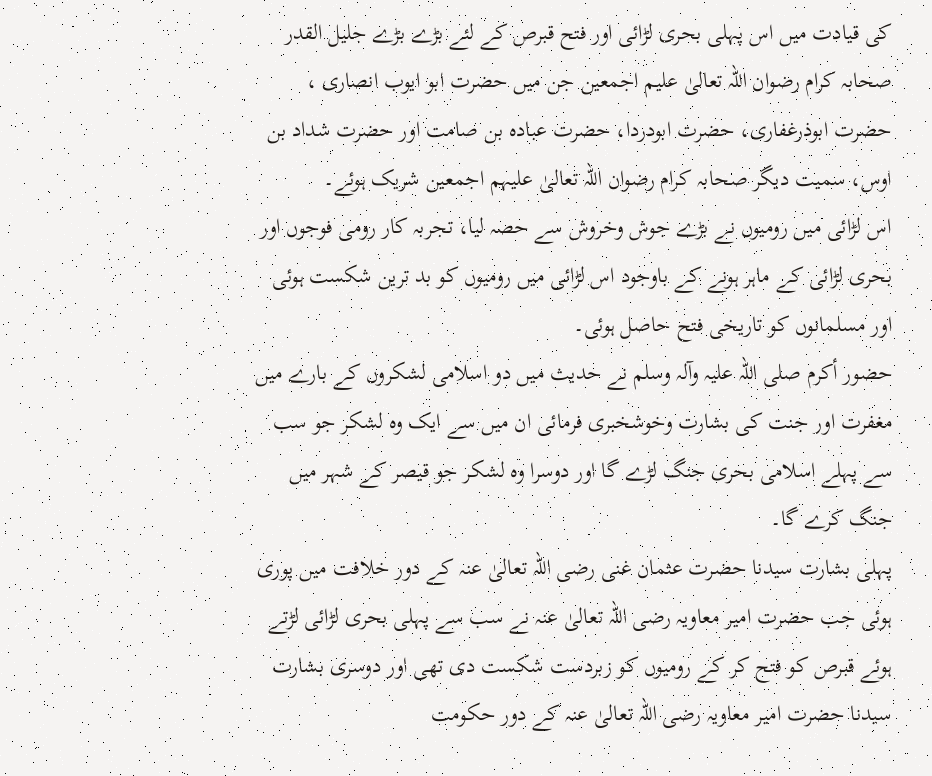کی قیادت میں اس پہلی بحری لڑائی اور فتح قبرص کے لئے بڑے بڑے جلیل القدر صحابہ کرام رضوان اللہ تعالیٰ علیم اجمعین جن میں حضرت ابو ایوب انصاری ، حضرت ابوذرغفاری، حضرت ابودردا، حضرت عبادہ بن صامت اور حضرت شداد بن اوس، سمیت دیگر صحابہ کرام رضوان اللہ تعالیٰ علیہم اجمعین شریک ہوئے۔
اس لڑائی میں رومیوں نے بڑے جوش وخروش سے حصہ لیا، تجربہ کار رومی فوجوں اور بحری لڑائی کے ماہر ہونے کے باوجود اس لڑائی میں رومیوں کو بد ترین شکست ہوئی اور مسلمانوں کو تاریخی فتح حاصل ہوئی۔
حضور أكرم صلی اللہ علیہ وآلہ وسلم نے حدیث میں دو اسلامی لشکروں کے بارے میں مغفرت اور جنت کی بشارت وخوشخبری فرمائی ان میں سے ایک وہ لشکر جو سب سے پہلے اسلامی بحری جنگ لڑے گا اور دوسرا وہ لشکر جو قیصر کے شہر میں جنگ کرے گا۔
پہلی بشارت سیدنا حضرت عثمان غنی رضی اللہ تعالیٰ عنہ کے دور خلافت میں پوری ہوئی جب حضرت امیر معاویہ رضی اللہ تعالیٰ عنہ نے سب سے پہلی بحری لڑائی لڑتے ہوئے قبرص کو فتح کر کے رومیوں کو زبردست شکست دی تھی اور دوسری بشارت سیدنا حضرت امیر معاویہ رضی اللہ تعالیٰ عنہ کے دور حکومت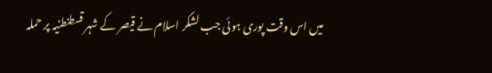میں اس وقت پوری ہوئی جب لشکر اسلام نے قیصر کے شہر قسطنطنیہ پر حملہ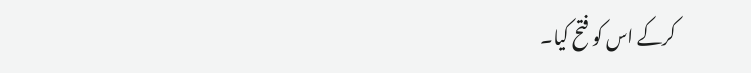کرکے اس کو فتح کیا۔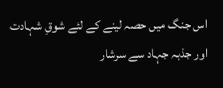اس جنگ میں حصہ لینے کے لئے شوقِ شہادت اور جذبہ جہاد سے سرشار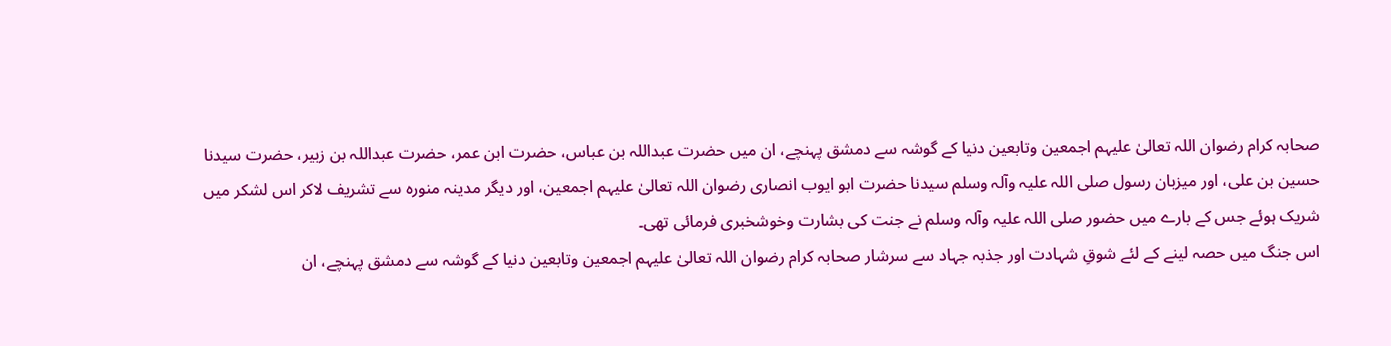صحابہ کرام رضوان اللہ تعالیٰ علیہم اجمعین وتابعین دنیا کے گوشہ سے دمشق پہنچے، ان میں حضرت عبداللہ بن عباس، حضرت ابن عمر، حضرت عبداللہ بن زبیر، حضرت سیدنا حسین بن علی، اور میزبان رسول صلی اللہ علیہ وآلہ وسلم سیدنا حضرت ابو ایوب انصاری رضوان اللہ تعالیٰ علیہم اجمعین، اور دیگر مدینہ منورہ سے تشریف لاکر اس لشکر میں شریک ہوئے جس کے بارے میں حضور صلی اللہ علیہ وآلہ وسلم نے جنت کی بشارت وخوشخبری فرمائی تھی۔
اس جنگ میں حصہ لینے کے لئے شوقِ شہادت اور جذبہ جہاد سے سرشار صحابہ کرام رضوان اللہ تعالیٰ علیہم اجمعین وتابعین دنیا کے گوشہ سے دمشق پہنچے، ان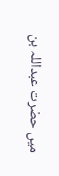میں حضرت عبداللہ بن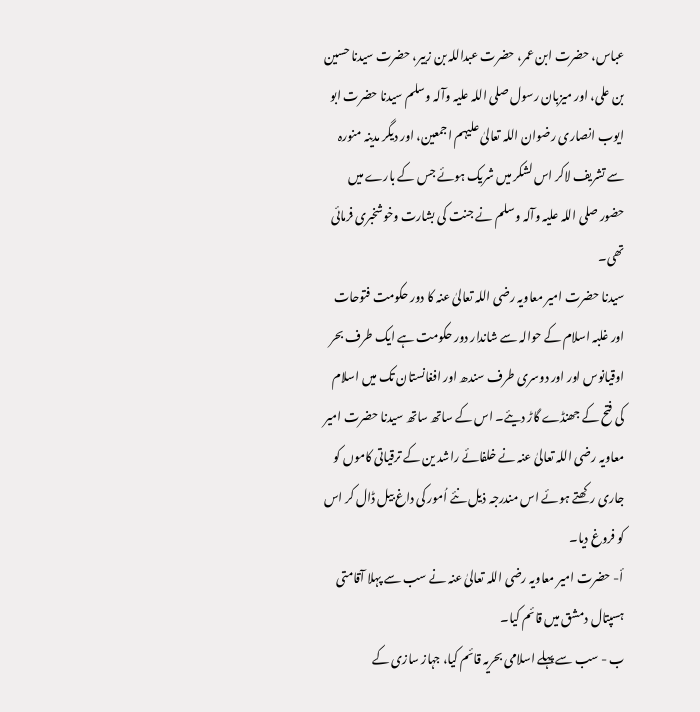عباس، حضرت ابن عمر، حضرت عبداللہ بن زبیر، حضرت سیدنا حسین بن علی، اور میزبان رسول صلی اللہ علیہ وآلہ وسلم سیدنا حضرت ابو ایوب انصاری رضوان اللہ تعالیٰ علیہم اجمعین، اور دیگر مدینہ منورہ سے تشریف لاکر اس لشکر میں شریک ہوئے جس کے بارے میں حضور صلی اللہ علیہ وآلہ وسلم نے جنت کی بشارت وخوشخبری فرمائی تھی۔
سیدنا حضرت امیر معاویہ رضی اللہ تعالیٰ عنہ کا دور حکومت فتوحات اور غلبہ اسلام کے حوالہ سے شاندار دور حکومت ہے ایک طرف بحر اوقیانوس اور اور دوسری طرف سندھ اور افغانستان تک میں اسلام کی فتح کے جھنڈے گاڑ دیئے۔ اس کے ساتھ ساتھ سیدنا حضرت امیر معاویہ رضی اللہ تعالیٰ عنہ نے خلفائے راشد ین کے ترقیاتی کاموں کو جاری رکھتے ہوئے اس مندرجہ ذیل نئے اُمور کی داغ بیل ڈال کر اس کو فروغ دیا۔
أ- حضرت امیر معاویہ رضی اللہ تعالیٰ عنہ نے سب سے پہلا آقامتی ہسپتال دمشق میں قائم کیا۔
ب - سب سے پہلے اسلامی بحریہ قائم کیا، جہاز سازی کے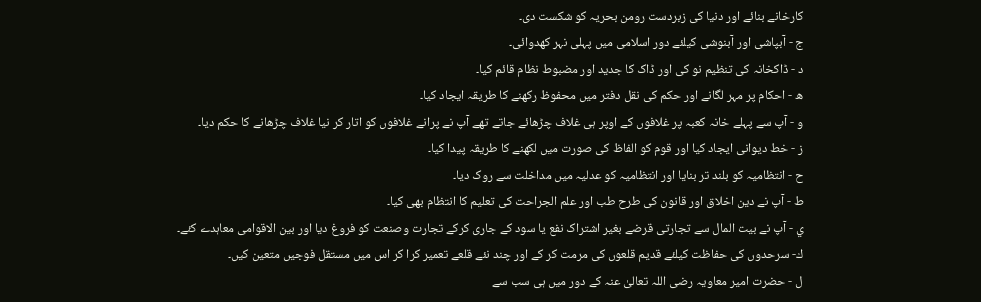کارخانے بنائے اور دنیا کی زبردست رومن بحریہ کو شکست دی۔
ج - آبپاشی اور آبنوشی کیلئے دور اسلامی میں پہلی نہر کھدوائی۔
د - ڈاکخانہ کی تنظیم نو کی اور ڈاک کا جدید اور مضبوط نظام قائم کیا۔
ه - احکام پر مہر لگانے اور حکم کی نقل دفتر میں محفوظ رکھنے کا طریقہ ایجاد کیا۔
و - آپ سے پہلے خانہ کعبہ پر غلافوں کے اوپر ہی غلاف چڑھائے جاتے تھے آپ نے پرانے غلافوں کو اتار کر نیا غلاف چڑھانے کا حکم دیا۔
ز - خط دیوانی ایجاد کیا اور قوم کو الفاظ کی صورت میں لکھنے کا طریقہ پیدا کیا۔
ح - انتظامیہ کو بلند تر بنایا اور انتظامیہ کو عدلیہ میں مداخلت سے روک دیا۔
ط - آپ نے دین اخلاق اور قانون کی طرح طب اور علم الجراحت کی تعلیم کا انتظام بھی کیا۔
ي - آپ نے بیت المال سے تجارتی قرضے بغیر اشتراک نفع یا سود کے جاری کرکے تجارت وصنعت کو فروغ دیا اور بین الاقوامی معاہدے کئے۔
ك- سرحدوں کی حفاظت کیلئے قدیم قلعوں کی مرمت کر کے اور چند نئے قلعے تعمیر کرا کر اس میں مستقل فوجیں متعین کیں۔
ل - حضرت امیر معاویہ رضی اللہ تعالیٰ عنہ کے دور میں ہی سب سے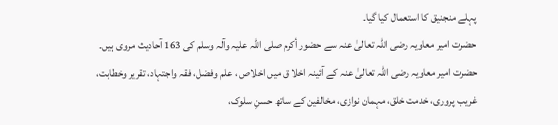پہلے منجنیق کا استعمال کیا گیا۔
حضرت امیر معاویہ رضی اللہ تعالیٰ عنہ سے حضور أكرم صلی اللہ علیہ وآلہ وسلم کی 163 آحادیث مروی ہیں۔ حضرت امیر معاویہ رضی اللہ تعالیٰ عنہ کے آئینہ اخلا ق میں اخلاص ، علم وفضل، فقہ واجتہاد، تقریر وخطابت، غریب پروری، خدمت خلق، مہمان نوازی، مخالفین کے ساتھ حسنِ سلوک،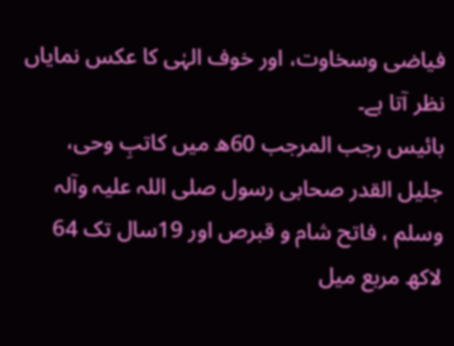فیاضی وسخاوت، اور خوف الہٰی کا عکس نمایاں نظر آتا ہے۔
بائيس رجب المرجب 60ھ میں کاتبِ وحی، جلیل القدر صحابی رسول صلی اللہ علیہ وآلہ وسلم ، فاتح شام و قبرص اور 19سال تک 64 لاکھ مربع میل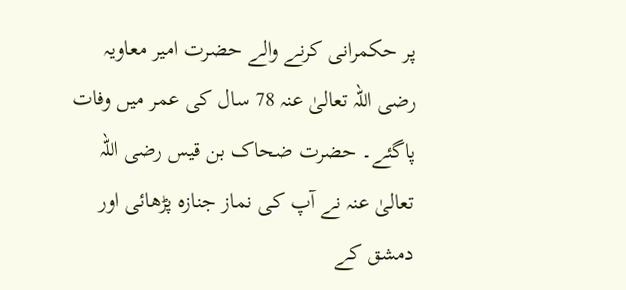پر حکمرانی کرنے والے حضرت امیر معاویہ رضی اللہ تعالیٰ عنہ 78 سال کی عمر میں وفات پاگئے۔ حضرت ضحاک بن قیس رضی اللہ تعالیٰ عنہ نے آپ کی نماز جنازہ پڑھائی اور دمشق کے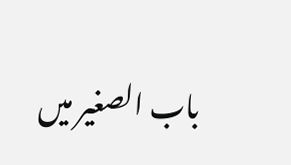باب الصغیر میں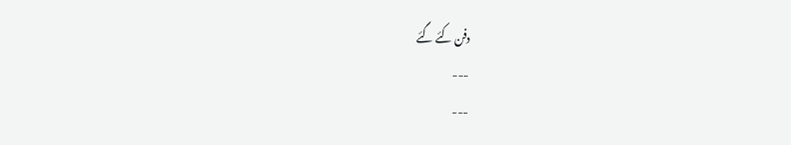دفن کئے گئے
---
---